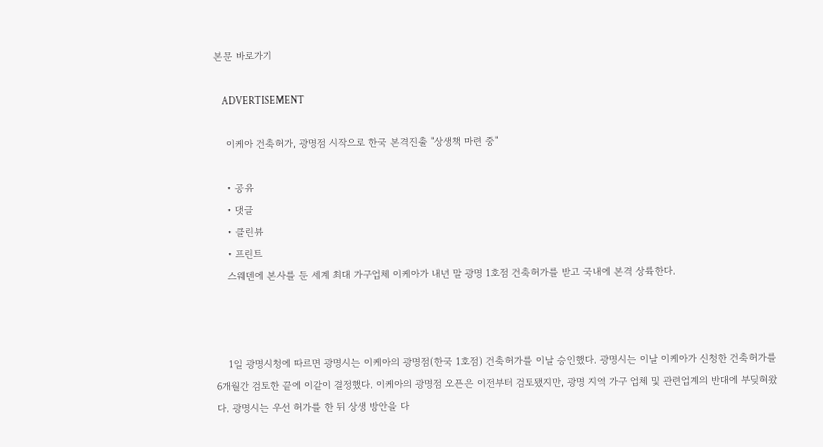본문 바로가기

    ADVERTISEMENT

    이케아 건축허가, 광명점 시작으로 한국 본격진출 "상생책 마련 중"

    • 공유
    • 댓글
    • 클린뷰
    • 프린트
    스웨덴에 본사를 둔 세계 최대 가구업체 이케아가 내년 말 광명 1호점 건축허가를 받고 국내에 본격 상륙한다.



    1일 광명시청에 따르면 광명시는 이케아의 광명점(한국 1호점) 건축허가를 이날 승인했다. 광명시는 이날 이케아가 신청한 건축허가를 6개월간 검토한 끝에 이같이 결정했다. 이케아의 광명점 오픈은 이전부터 검토됐지만, 광명 지역 가구 업체 및 관련업계의 반대에 부딪혀왔다. 광명시는 우선 허가를 한 뒤 상생 방안을 다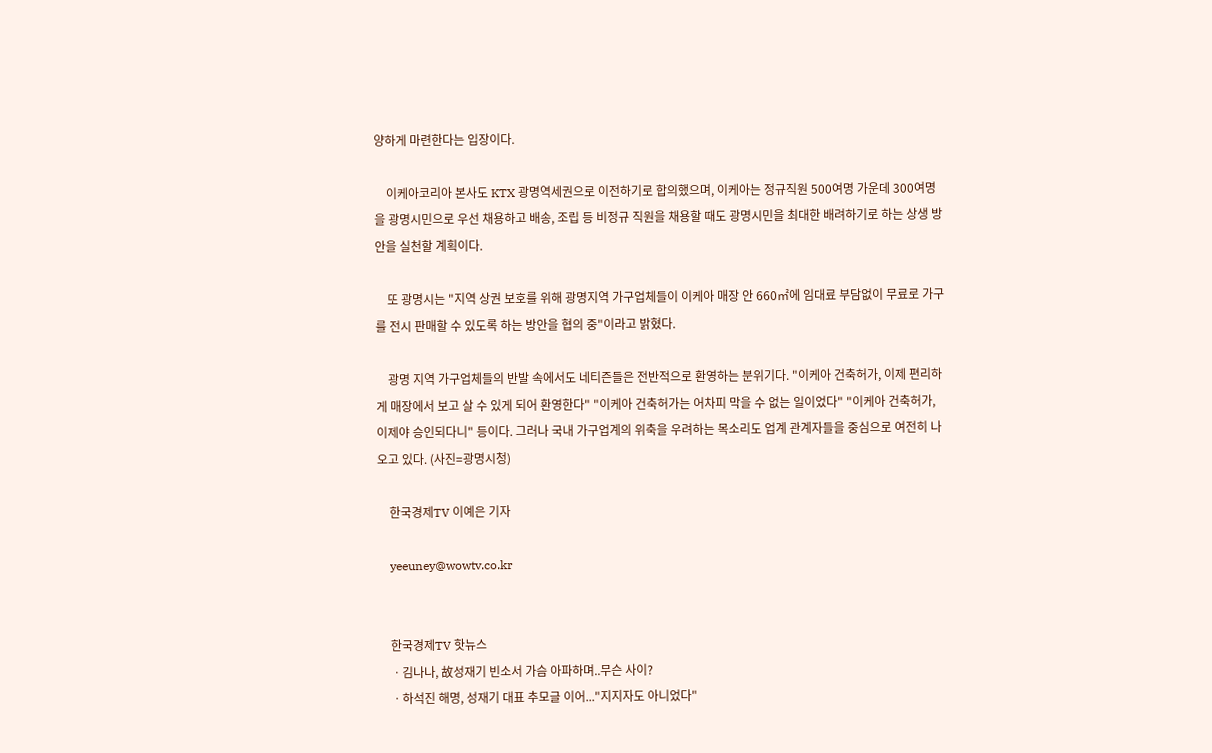양하게 마련한다는 입장이다.

    이케아코리아 본사도 KTX 광명역세권으로 이전하기로 합의했으며, 이케아는 정규직원 500여명 가운데 300여명을 광명시민으로 우선 채용하고 배송, 조립 등 비정규 직원을 채용할 때도 광명시민을 최대한 배려하기로 하는 상생 방안을 실천할 계획이다.

    또 광명시는 "지역 상권 보호를 위해 광명지역 가구업체들이 이케아 매장 안 660㎡에 임대료 부담없이 무료로 가구를 전시 판매할 수 있도록 하는 방안을 협의 중"이라고 밝혔다.

    광명 지역 가구업체들의 반발 속에서도 네티즌들은 전반적으로 환영하는 분위기다. "이케아 건축허가, 이제 편리하게 매장에서 보고 살 수 있게 되어 환영한다" "이케아 건축허가는 어차피 막을 수 없는 일이었다" "이케아 건축허가, 이제야 승인되다니" 등이다. 그러나 국내 가구업계의 위축을 우려하는 목소리도 업계 관계자들을 중심으로 여전히 나오고 있다. (사진=광명시청)

    한국경제TV 이예은 기자

    yeeuney@wowtv.co.kr


    한국경제TV 핫뉴스
    ㆍ김나나, 故성재기 빈소서 가슴 아파하며..무슨 사이?
    ㆍ하석진 해명, 성재기 대표 추모글 이어..."지지자도 아니었다"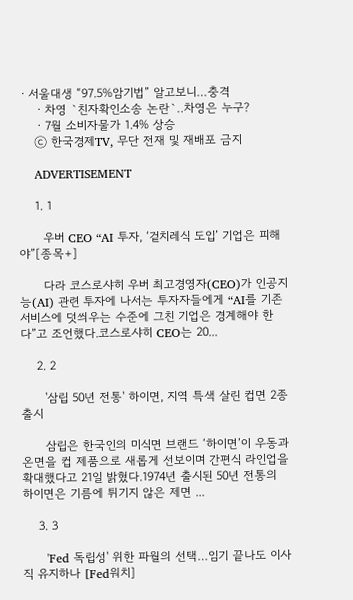ㆍ서울대생 “97.5%암기법” 알고보니…충격
    ㆍ차영 `친자확인소송 논란`‥차영은 누구?
    ㆍ7월 소비자물가 1.4% 상승
    ⓒ 한국경제TV, 무단 전재 및 재배포 금지

    ADVERTISEMENT

    1. 1

      우버 CEO “AI 투자, ‘겉치레식 도입’ 기업은 피해야”[종목+]

      다라 코스로샤히 우버 최고경영자(CEO)가 인공지능(AI) 관련 투자에 나서는 투자자들에게 “AI를 기존 서비스에 덧씌우는 수준에 그친 기업은 경계해야 한다”고 조언했다.코스로샤히 CEO는 20...

    2. 2

      '삼립 50년 전통' 하이면, 지역 특색 살린 컵면 2종 출시

      삼립은 한국인의 미식면 브랜드 ‘하이면’이 우동과 온면을 컵 제품으로 새롭게 선보이며 간편식 라인업을 확대했다고 21일 밝혔다.1974년 출시된 50년 전통의 하이면은 기름에 튀기지 않은 제면 ...

    3. 3

      'Fed 독립성' 위한 파월의 선택…임기 끝나도 이사직 유지하나 [Fed워치]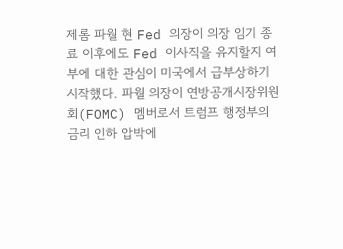제롬 파월 현 Fed 의장이 의장 임기 종료 이후에도 Fed 이사직을 유지할지 여부에 대한 관심이 미국에서 급부상하기 시작했다. 파월 의장이 연방공개시장위원회(FOMC) 멤버로서 트럼프 행정부의 금리 인하 압박에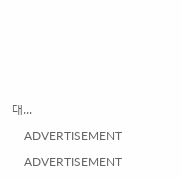대...

    ADVERTISEMENT

    ADVERTISEMENT